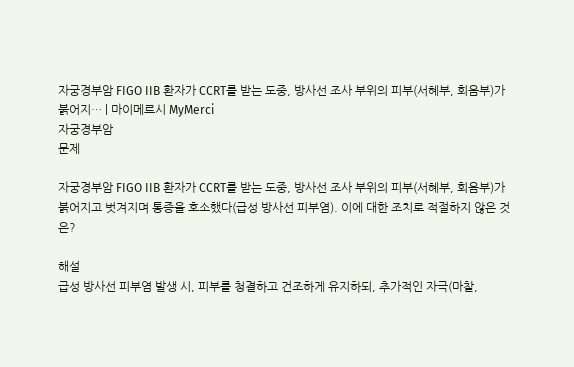자궁경부암 FIGO IIB 환자가 CCRT를 받는 도중, 방사선 조사 부위의 피부(서혜부, 회음부)가 붉어지… | 마이메르시 MyMerci
자궁경부암
문제

자궁경부암 FIGO IIB 환자가 CCRT를 받는 도중, 방사선 조사 부위의 피부(서혜부, 회음부)가 붉어지고 벗겨지며 통증을 호소했다(급성 방사선 피부염). 이에 대한 조치로 적절하지 않은 것은?

해설
급성 방사선 피부염 발생 시, 피부를 청결하고 건조하게 유지하되, 추가적인 자극(마찰,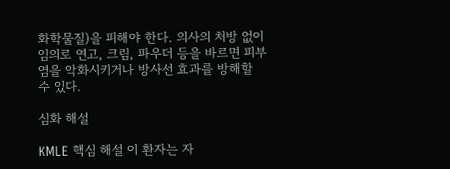화학물질)을 피해야 한다. 의사의 처방 없이 임의로 연고, 크림, 파우더 등을 바르면 피부염을 악화시키거나 방사선 효과를 방해할 수 있다.

심화 해설

KMLE 핵심 해설 이 환자는 자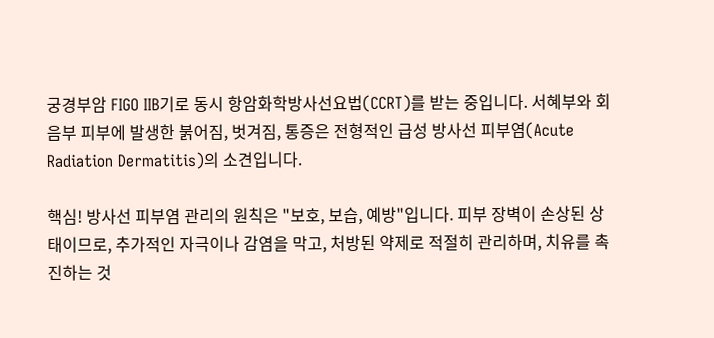궁경부암 FIGO IIB기로 동시 항암화학방사선요법(CCRT)를 받는 중입니다. 서혜부와 회음부 피부에 발생한 붉어짐, 벗겨짐, 통증은 전형적인 급성 방사선 피부염(Acute Radiation Dermatitis)의 소견입니다.

핵심! 방사선 피부염 관리의 원칙은 "보호, 보습, 예방"입니다. 피부 장벽이 손상된 상태이므로, 추가적인 자극이나 감염을 막고, 처방된 약제로 적절히 관리하며, 치유를 촉진하는 것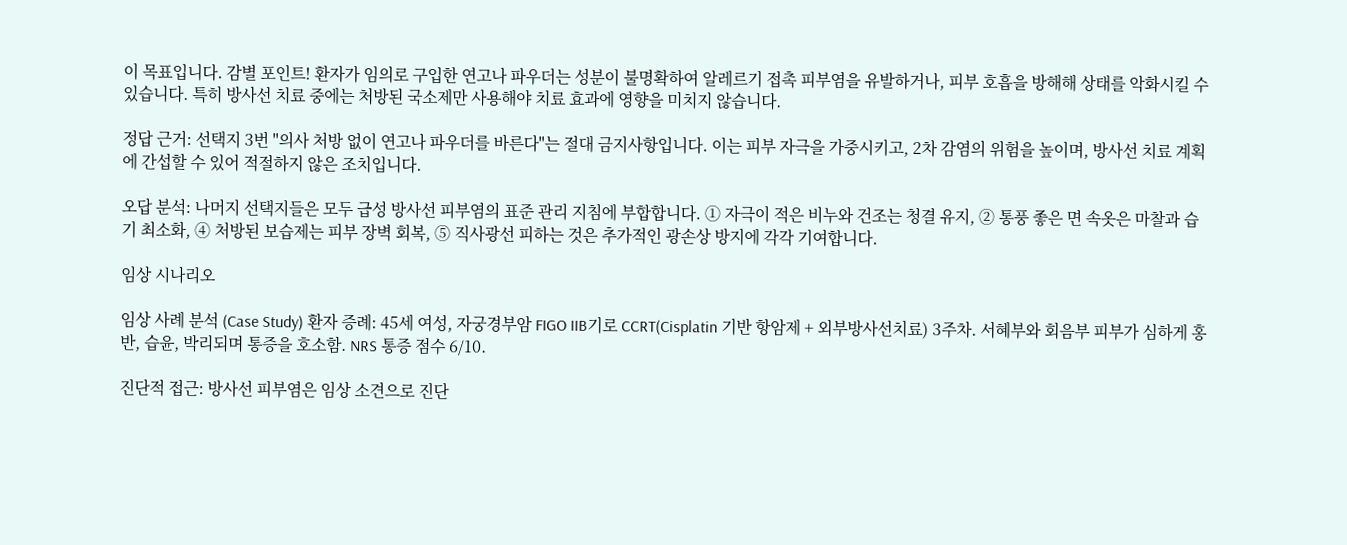이 목표입니다. 감별 포인트! 환자가 임의로 구입한 연고나 파우더는 성분이 불명확하여 알레르기 접촉 피부염을 유발하거나, 피부 호흡을 방해해 상태를 악화시킬 수 있습니다. 특히 방사선 치료 중에는 처방된 국소제만 사용해야 치료 효과에 영향을 미치지 않습니다.

정답 근거: 선택지 3번 "의사 처방 없이 연고나 파우더를 바른다"는 절대 금지사항입니다. 이는 피부 자극을 가중시키고, 2차 감염의 위험을 높이며, 방사선 치료 계획에 간섭할 수 있어 적절하지 않은 조치입니다.

오답 분석: 나머지 선택지들은 모두 급성 방사선 피부염의 표준 관리 지침에 부합합니다. ① 자극이 적은 비누와 건조는 청결 유지, ② 통풍 좋은 면 속옷은 마찰과 습기 최소화, ④ 처방된 보습제는 피부 장벽 회복, ⑤ 직사광선 피하는 것은 추가적인 광손상 방지에 각각 기여합니다.

임상 시나리오

임상 사례 분석 (Case Study) 환자 증례: 45세 여성, 자궁경부암 FIGO IIB기로 CCRT(Cisplatin 기반 항암제 + 외부방사선치료) 3주차. 서혜부와 회음부 피부가 심하게 홍반, 습윤, 박리되며 통증을 호소함. NRS 통증 점수 6/10.

진단적 접근: 방사선 피부염은 임상 소견으로 진단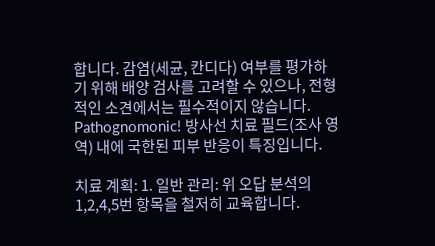합니다. 감염(세균, 칸디다) 여부를 평가하기 위해 배양 검사를 고려할 수 있으나, 전형적인 소견에서는 필수적이지 않습니다. Pathognomonic! 방사선 치료 필드(조사 영역) 내에 국한된 피부 반응이 특징입니다.

치료 계획: 1. 일반 관리: 위 오답 분석의 1,2,4,5번 항목을 철저히 교육합니다.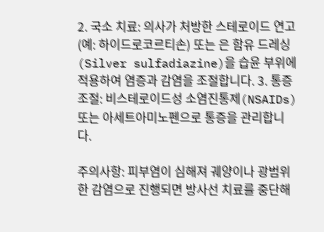2. 국소 치료: 의사가 처방한 스테로이드 연고(예: 하이드로코르티손) 또는 은 함유 드레싱(Silver sulfadiazine)을 습윤 부위에 적용하여 염증과 감염을 조절합니다. 3. 통증 조절: 비스테로이드성 소염진통제(NSAIDs) 또는 아세트아미노펜으로 통증을 관리합니다.

주의사항: 피부염이 심해져 궤양이나 광범위한 감염으로 진행되면 방사선 치료를 중단해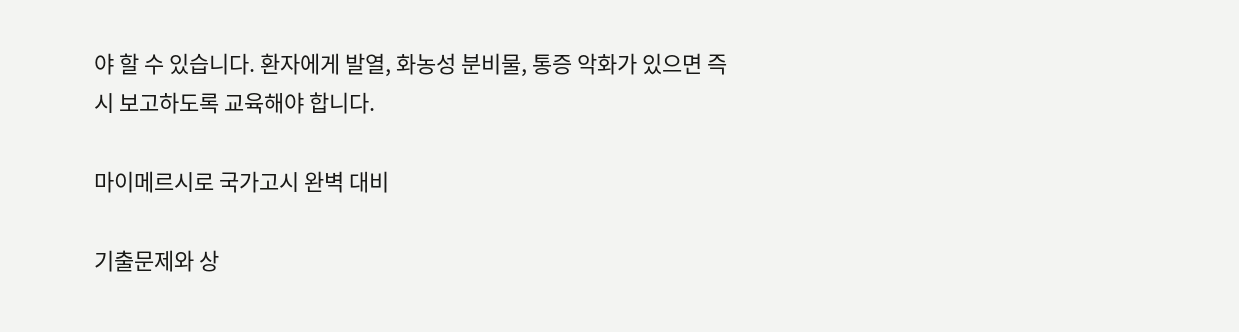야 할 수 있습니다. 환자에게 발열, 화농성 분비물, 통증 악화가 있으면 즉시 보고하도록 교육해야 합니다.

마이메르시로 국가고시 완벽 대비

기출문제와 상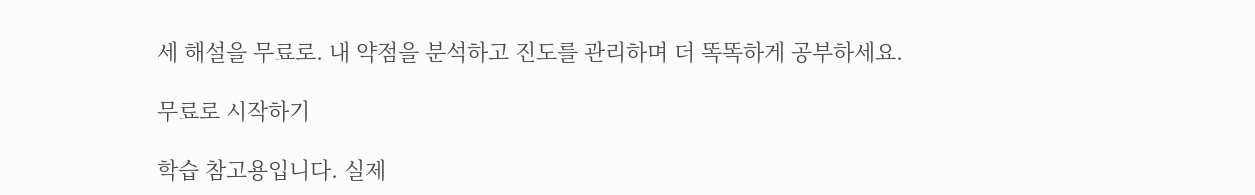세 해설을 무료로. 내 약점을 분석하고 진도를 관리하며 더 똑똑하게 공부하세요.

무료로 시작하기

학습 참고용입니다. 실제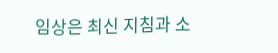임상은 최신 지침과 소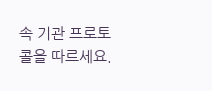속 기관 프로토콜을 따르세요.